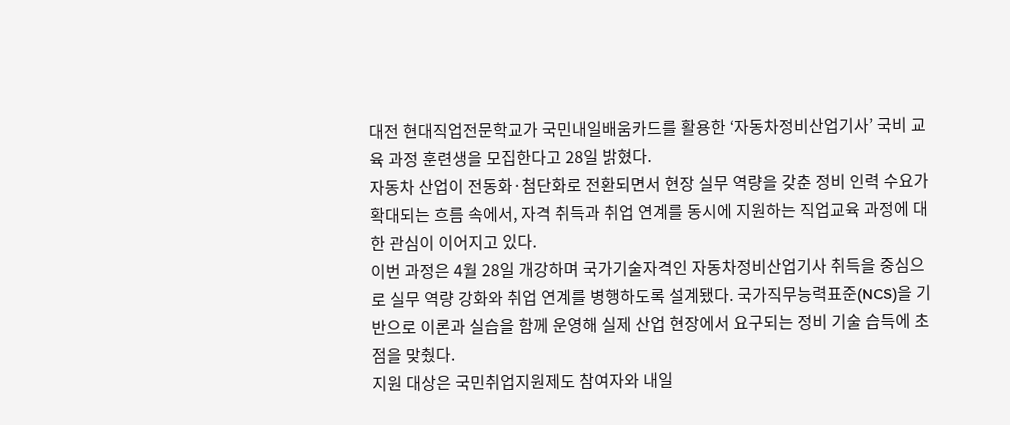대전 현대직업전문학교가 국민내일배움카드를 활용한 ‘자동차정비산업기사’ 국비 교육 과정 훈련생을 모집한다고 28일 밝혔다.
자동차 산업이 전동화·첨단화로 전환되면서 현장 실무 역량을 갖춘 정비 인력 수요가 확대되는 흐름 속에서, 자격 취득과 취업 연계를 동시에 지원하는 직업교육 과정에 대한 관심이 이어지고 있다.
이번 과정은 4월 28일 개강하며 국가기술자격인 자동차정비산업기사 취득을 중심으로 실무 역량 강화와 취업 연계를 병행하도록 설계됐다. 국가직무능력표준(NCS)을 기반으로 이론과 실습을 함께 운영해 실제 산업 현장에서 요구되는 정비 기술 습득에 초점을 맞췄다.
지원 대상은 국민취업지원제도 참여자와 내일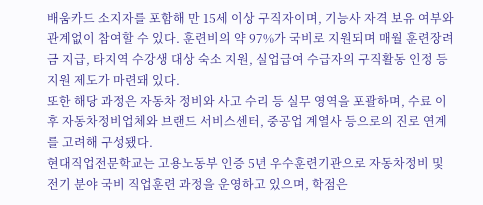배움카드 소지자를 포함해 만 15세 이상 구직자이며, 기능사 자격 보유 여부와 관계없이 참여할 수 있다. 훈련비의 약 97%가 국비로 지원되며 매월 훈련장려금 지급, 타지역 수강생 대상 숙소 지원, 실업급여 수급자의 구직활동 인정 등 지원 제도가 마련돼 있다.
또한 해당 과정은 자동차 정비와 사고 수리 등 실무 영역을 포괄하며, 수료 이후 자동차정비업체와 브랜드 서비스센터, 중공업 계열사 등으로의 진로 연계를 고려해 구성됐다.
현대직업전문학교는 고용노동부 인증 5년 우수훈련기관으로 자동차정비 및 전기 분야 국비 직업훈련 과정을 운영하고 있으며, 학점은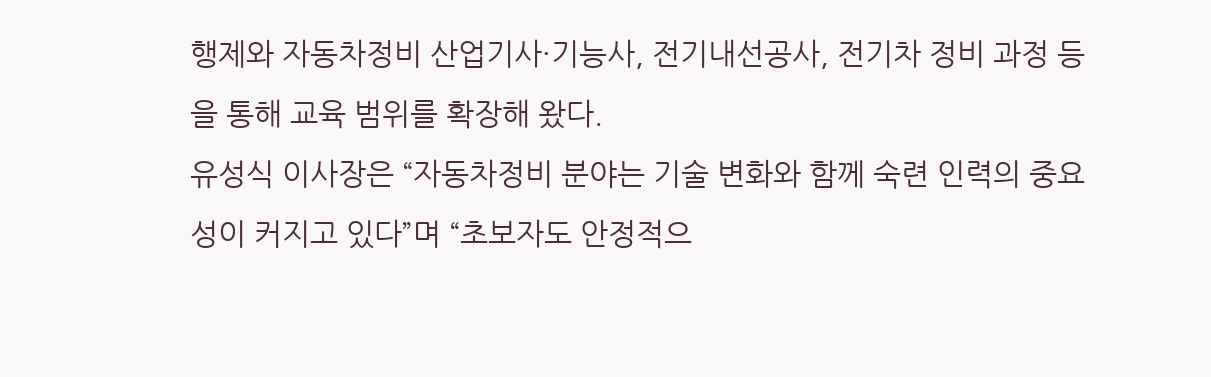행제와 자동차정비 산업기사·기능사, 전기내선공사, 전기차 정비 과정 등을 통해 교육 범위를 확장해 왔다.
유성식 이사장은 “자동차정비 분야는 기술 변화와 함께 숙련 인력의 중요성이 커지고 있다”며 “초보자도 안정적으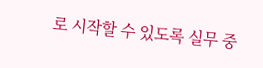로 시작할 수 있도록 실무 중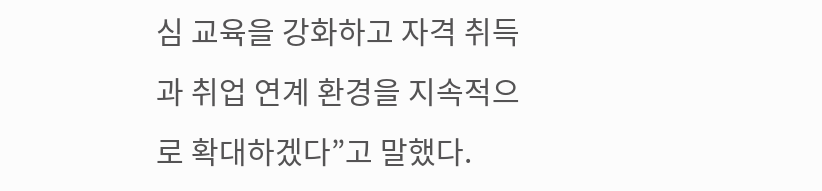심 교육을 강화하고 자격 취득과 취업 연계 환경을 지속적으로 확대하겠다”고 말했다.